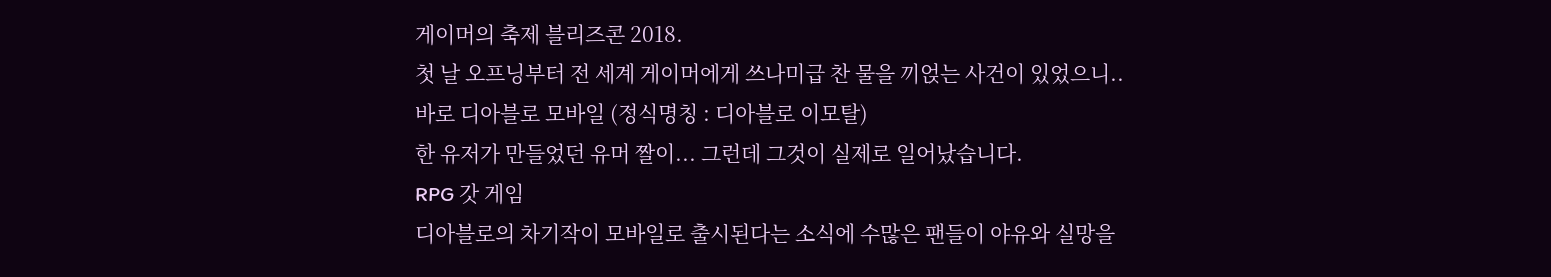게이머의 축제 블리즈콘 2018.
첫 날 오프닝부터 전 세계 게이머에게 쓰나미급 찬 물을 끼얹는 사건이 있었으니..
바로 디아블로 모바일 (정식명칭 : 디아블로 이모탈)
한 유저가 만들었던 유머 짤이... 그런데 그것이 실제로 일어났습니다.
RPG 갓 게임
디아블로의 차기작이 모바일로 출시된다는 소식에 수많은 팬들이 야유와 실망을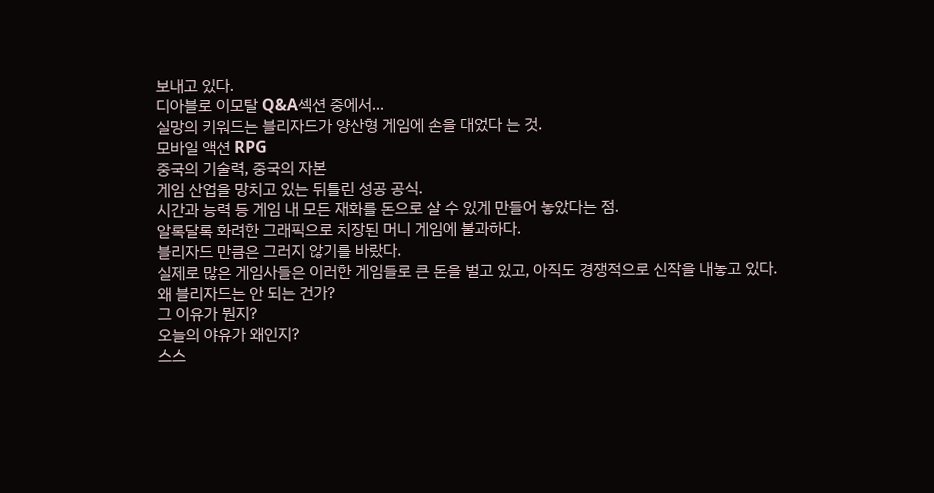보내고 있다.
디아블로 이모탈 Q&A섹션 중에서...
실망의 키워드는 블리자드가 양산형 게임에 손을 대었다 는 것.
모바일 액션 RPG
중국의 기술력, 중국의 자본
게임 산업을 망치고 있는 뒤틀린 성공 공식.
시간과 능력 등 게임 내 모든 재화를 돈으로 살 수 있게 만들어 놓았다는 점.
알록달록 화려한 그래픽으로 치장된 머니 게임에 불과하다.
블리자드 만큼은 그러지 않기를 바랐다.
실제로 많은 게임사들은 이러한 게임들로 큰 돈을 벌고 있고, 아직도 경쟁적으로 신작을 내놓고 있다.
왜 블리자드는 안 되는 건가?
그 이유가 뭔지?
오늘의 야유가 왜인지?
스스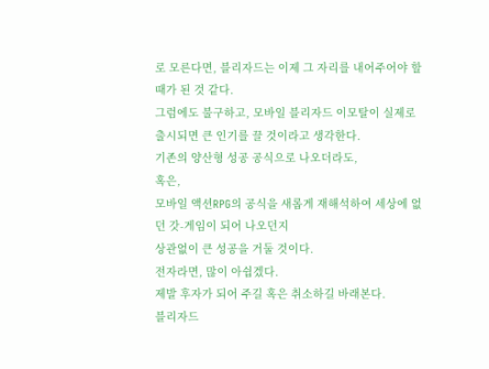로 모른다면, 블리자드는 이제 그 자리를 내어주어야 할 때가 된 것 같다.
그럼에도 불구하고, 모바일 블리자드 이모탈이 실제로 출시되면 큰 인기를 끌 것이라고 생각한다.
기존의 양산형 성공 공식으로 나오더라도,
혹은,
모바일 액션RPG의 공식을 새롭게 재해석하여 세상에 없던 갓-게임이 되어 나오던지
상관없이 큰 성공을 거둘 것이다.
전자라면, 많이 아쉽겠다.
제발 후자가 되어 주길 혹은 취소하길 바래본다.
블리자드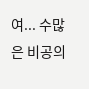여... 수많은 비공의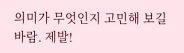의미가 무엇인지 고민해 보길 바람. 제발!